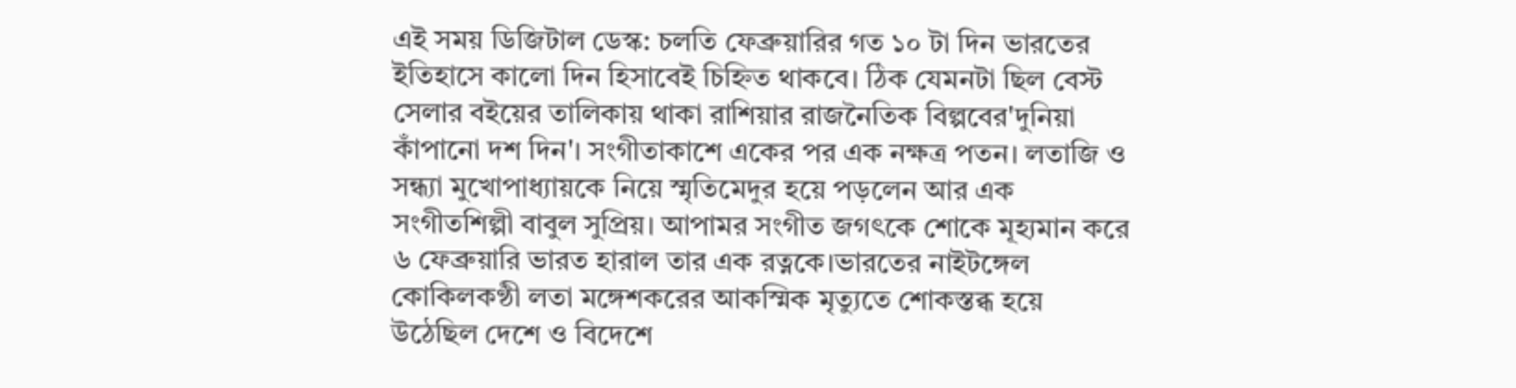এই সময় ডিজিটাল ডেস্ক: চলতি ফেব্রুয়ারির গত ১০ টা দিন ভারতের ইতিহাসে কালো দিন হিসাবেই চিহ্নিত থাকবে। ঠিক যেমনটা ছিল বেস্ট সেলার বইয়ের তালিকায় থাকা রাশিয়ার রাজনৈতিক বিল্পবের'দুনিয়া কাঁপানো দশ দিন'। সংগীতাকাশে একের পর এক নক্ষত্র পতন। লতাজি ও সন্ধ্যা মুখোপাধ্যায়কে নিয়ে স্মৃতিমেদুর হয়ে পড়লেন আর এক সংগীতশিল্পী বাবুল সুপ্রিয়। আপামর সংগীত জগৎকে শোকে মূহ্যমান করে ৬ ফেব্রুয়ারি ভারত হারাল তার এক রত্নকে।ভারতের নাইটঙ্গেল কোকিলকণ্ঠী লতা মঙ্গেশকরের আকস্মিক মৃত্যুতে শোকস্তব্ধ হয়ে উঠেছিল দেশে ও বিদেশে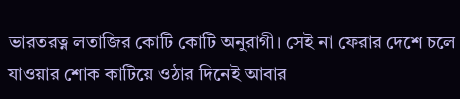ভারতরত্ন লতাজির কোটি কোটি অনুরাগী। সেই না ফেরার দেশে চলে যাওয়ার শোক কাটিয়ে ওঠার দিনেই আবার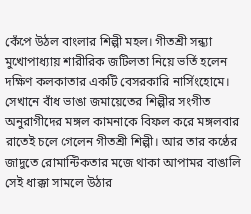কেঁপে উঠল বাংলার শিল্পী মহল। গীতশ্রী সন্ধ্যা মুখোপাধ্যায় শারীরিক জটিলতা নিয়ে ভর্তি হলেন দক্ষিণ কলকাতার একটি বেসরকারি নার্সিংহোমে। সেখানে বাঁধ ভাঙা জমায়েতের শিল্পীর সংগীত অনুরাগীদের মঙ্গল কামনাকে বিফল করে মঙ্গলবার রাতেই চলে গেলেন গীতশ্রী শিল্পী। আর তার কণ্ঠের জাদুতে রোমান্টিকতার মজে থাকা আপামর বাঙালি সেই ধাক্কা সামলে উঠার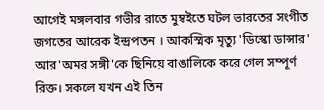আগেই মঙ্গলবার গভীর রাতে মুম্বইতে ঘটল ভারতের সংগীত জগতের আরেক ইন্দ্রপতন । আকস্মিক মৃত্যু 'ডিস্কো ডান্সার' আর'অমর সঙ্গী'কে ছিনিয়ে বাঙালিকে করে গেল সম্পূর্ণ রিক্ত। সকলে যখন এই তিন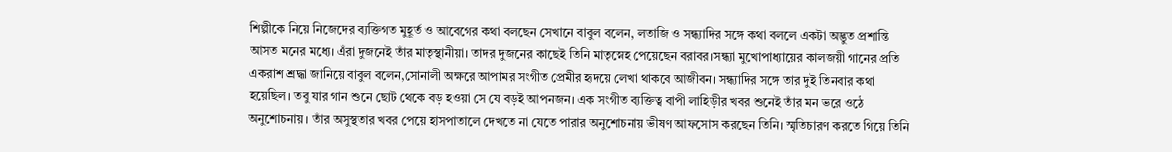শিল্পীকে নিয়ে নিজেদের ব্যক্তিগত মুহূর্ত ও আবেগের কথা বলছেন সেখানে বাবুল বলেন, লতাজি ও সন্ধ্যাদির সঙ্গে কথা বললে একটা অদ্ভুত প্রশান্তি আসত মনের মধ্যে। এঁরা দুজনেই তাঁর মাতৃস্থানীয়া। তাদর দুজনের কাছেই তিনি মাতৃস্নেহ পেয়েছেন বরাবর।সন্ধ্যা মুখোপাধ্যায়ের কালজয়ী গানের প্রতি একরাশ শ্রদ্ধা জানিয়ে বাবুল বলেন,সোনালী অক্ষরে আপামর সংগীত প্রেমীর হৃদয়ে লেখা থাকবে আজীবন। সন্ধ্যাদির সঙ্গে তার দুই তিনবার কথা হয়েছিল। তবু যার গান শুনে ছোট থেকে বড় হওয়া সে যে বড়ই আপনজন। এক সংগীত ব্যক্তিত্ব বাপী লাহিড়ীর খবর শুনেই তাঁর মন ভরে ওঠে অনুশোচনায় । তাঁর অসুস্থতার খবর পেয়ে হাসপাতালে দেখতে না যেতে পারার অনুশোচনায় ভীষণ আফসোস করছেন তিনি। স্মৃতিচারণ করতে গিয়ে তিনি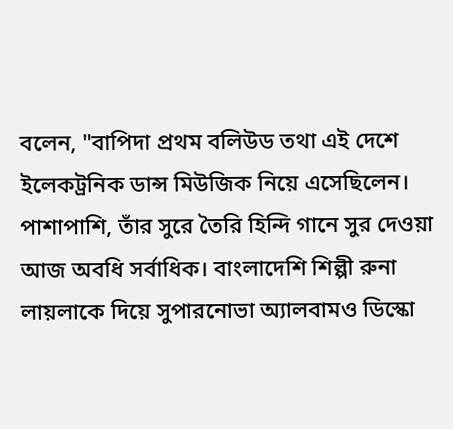বলেন, "বাপিদা প্রথম বলিউড তথা এই দেশে ইলেকট্রনিক ডান্স মিউজিক নিয়ে এসেছিলেন। পাশাপাশি, তাঁর সুরে তৈরি হিন্দি গানে সুর দেওয়া আজ অবধি সর্বাধিক। বাংলাদেশি শিল্পী রুনা লায়লাকে দিয়ে সুপারনোভা অ্যালবামও ডিস্কো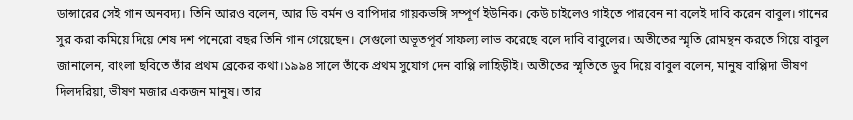ডান্সারের সেই গান অনবদ্য। তিনি আরও বলেন, আর ডি বর্মন ও বাপিদার গায়কভঙ্গি সম্পূর্ণ ইউনিক। কেউ চাইলেও গাইতে পারবেন না বলেই দাবি করেন বাবুল। গানের সুর করা কমিয়ে দিয়ে শেষ দশ পনেরো বছর তিনি গান গেয়েছেন। সেগুলো অভূতপূর্ব সাফল্য লাভ করেছে বলে দাবি বাবুলের। অতীতের স্মৃতি রোমন্থন করতে গিয়ে বাবুল জানালেন, বাংলা ছবিতে তাঁর প্রথম ব্রেকের কথা।১৯৯৪ সালে তাঁকে প্রথম সুযোগ দেন বাপ্পি লাহিড়ীই। অতীতের স্মৃতিতে ডুব দিয়ে বাবুল বলেন, মানুষ বাপ্পিদা ভীষণ দিলদরিয়া, ভীষণ মজার একজন মানুষ। তার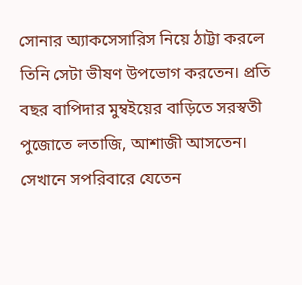সোনার অ্যাকসেসারিস নিয়ে ঠাট্টা করলে তিনি সেটা ভীষণ উপভোগ করতেন। প্রতি বছর বাপিদার মুম্বইয়ের বাড়িতে সরস্বতী পুজোতে লতাজি, আশাজী আসতেন। সেখানে সপরিবারে যেতেন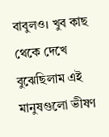বাবুলও। খুব কাছ থেকে দেখে বুঝেছিলাম এই মানুষগুলো ভীষণ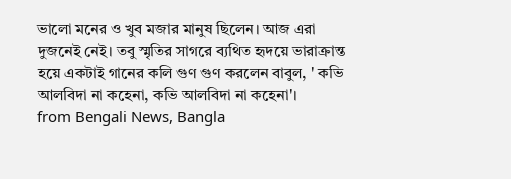ভালো মনের ও খুব মজার মানুষ ছিলেন। আজ এরা দুজনেই নেই। তবু স্মৃতির সাগরে ব্যথিত হৃদয়ে ভারাক্রান্ত হয়ে একটাই গানের কলি গুণ গুণ করলেন বাবুল, ' কভি আলবিদা না কহেনা, কভি আলবিদা না কহেনা'।
from Bengali News, Bangla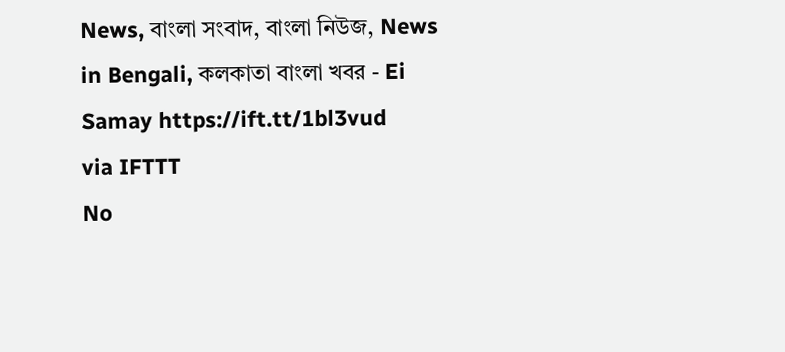News, বাংলা সংবাদ, বাংলা নিউজ, News in Bengali, কলকাতা বাংলা খবর - Ei Samay https://ift.tt/1bl3vud
via IFTTT
No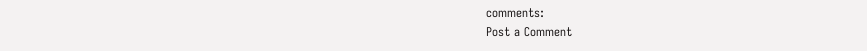comments:
Post a Comment